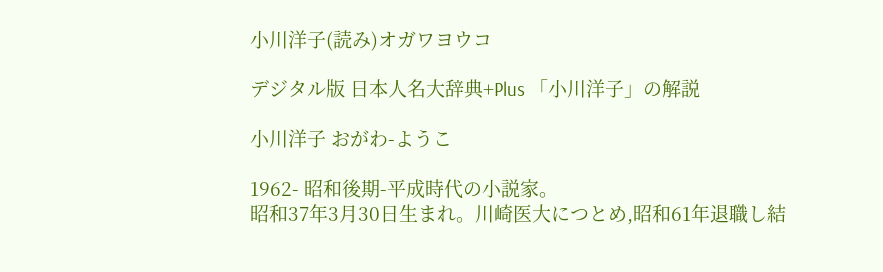小川洋子(読み)オガワヨウコ

デジタル版 日本人名大辞典+Plus 「小川洋子」の解説

小川洋子 おがわ-ようこ

1962- 昭和後期-平成時代の小説家。
昭和37年3月30日生まれ。川崎医大につとめ,昭和61年退職し結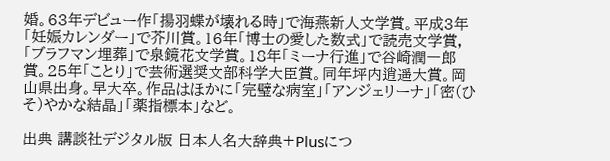婚。63年デビュー作「揚羽蝶が壊れる時」で海燕新人文学賞。平成3年「妊娠カレンダー」で芥川賞。16年「博士の愛した数式」で読売文学賞,「ブラフマン埋葬」で泉鏡花文学賞。18年「ミーナ行進」で谷崎潤一郎賞。25年「ことり」で芸術選奨文部科学大臣賞。同年坪内逍遥大賞。岡山県出身。早大卒。作品はほかに「完璧な病室」「アンジェリーナ」「密(ひそ)やかな結晶」「薬指標本」など。

出典 講談社デジタル版 日本人名大辞典+Plusにつ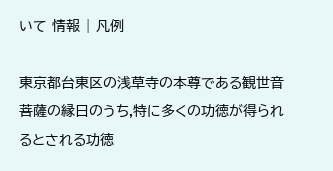いて 情報 | 凡例

東京都台東区の浅草寺の本尊である観世音菩薩の縁日のうち,特に多くの功徳が得られるとされる功徳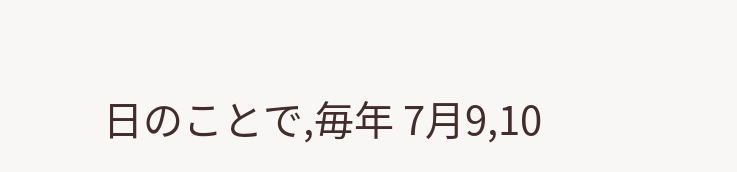日のことで,毎年 7月9,10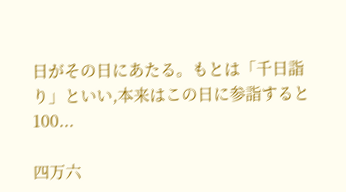日がその日にあたる。もとは「千日詣り」といい,本来はこの日に参詣すると 100...

四万六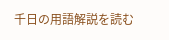千日の用語解説を読む